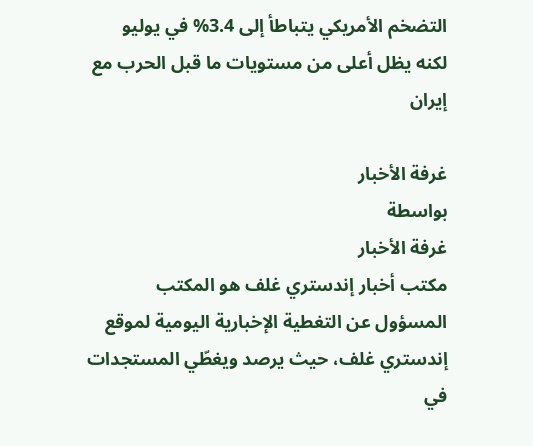التضخم الأمريكي يتباطأ إلى 3.4% في يوليو لكنه يظل أعلى من مستويات ما قبل الحرب مع إيران

غرفة الأخبار
بواسطة
غرفة الأخبار
مكتب أخبار إندستري غلف هو المكتب المسؤول عن التغطية الإخبارية اليومية لموقع إندستري غلف، حيث يرصد ويغطّي المستجدات في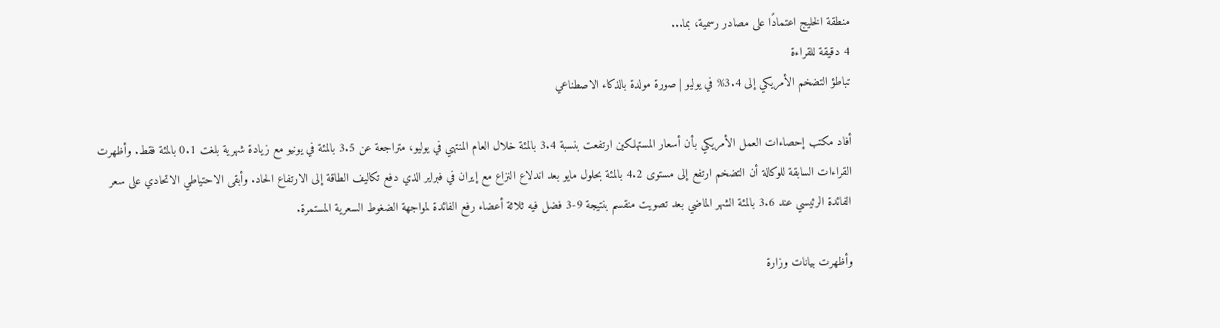منطقة الخليج اعتمادًا على مصادر رسمية، بما...
4 دقيقة للقراءة
تباطؤ التضخم الأمريكي إلى 3.4% في يوليو | صورة مولدة بالذكاء الاصطناعي

أفاد مكتب إحصاءات العمل الأمريكي بأن أسعار المستهلكين ارتفعت بنسبة 3.4 بالمئة خلال العام المنتهي في يوليو، متراجعة عن 3.5 بالمئة في يونيو مع زيادة شهرية بلغت 0.1 بالمئة فقط. وأظهرت القراءات السابقة للوكالة أن التضخم ارتفع إلى مستوى 4.2 بالمئة بحلول مايو بعد اندلاع النزاع مع إيران في فبراير الذي دفع تكاليف الطاقة إلى الارتفاع الحاد. وأبقى الاحتياطي الاتحادي على سعر الفائدة الرئيسي عند 3.6 بالمئة الشهر الماضي بعد تصويت منقسم بنتيجة 9-3 فضل فيه ثلاثة أعضاء رفع الفائدة لمواجهة الضغوط السعرية المستمرة.

وأظهرت بيانات وزارة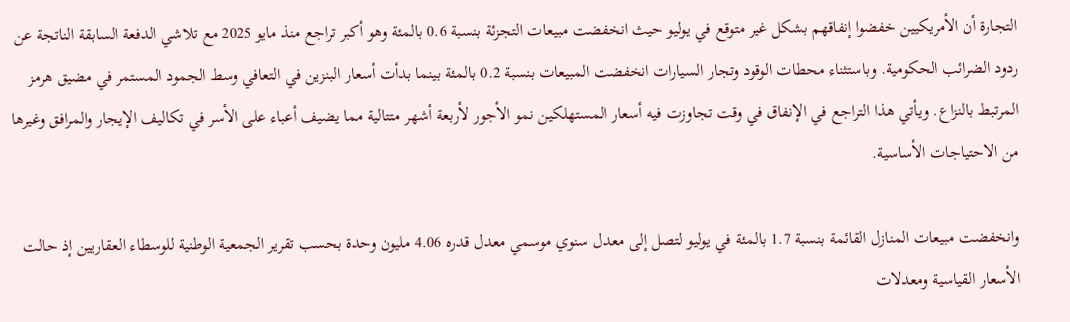التجارة أن الأمريكيين خفضوا إنفاقهم بشكل غير متوقع في يوليو حيث انخفضت مبيعات التجزئة بنسبة 0.6 بالمئة وهو أكبر تراجع منذ مايو 2025 مع تلاشي الدفعة السابقة الناتجة عن ردود الضرائب الحكومية. وباستثناء محطات الوقود وتجار السيارات انخفضت المبيعات بنسبة 0.2 بالمئة بينما بدأت أسعار البنزين في التعافي وسط الجمود المستمر في مضيق هرمز المرتبط بالنزاع. ويأتي هذا التراجع في الإنفاق في وقت تجاوزت فيه أسعار المستهلكين نمو الأجور لأربعة أشهر متتالية مما يضيف أعباء على الأسر في تكاليف الإيجار والمرافق وغيرها من الاحتياجات الأساسية.

وانخفضت مبيعات المنازل القائمة بنسبة 1.7 بالمئة في يوليو لتصل إلى معدل سنوي موسمي معدل قدره 4.06 مليون وحدة بحسب تقرير الجمعية الوطنية للوسطاء العقاريين إذ حالت الأسعار القياسية ومعدلات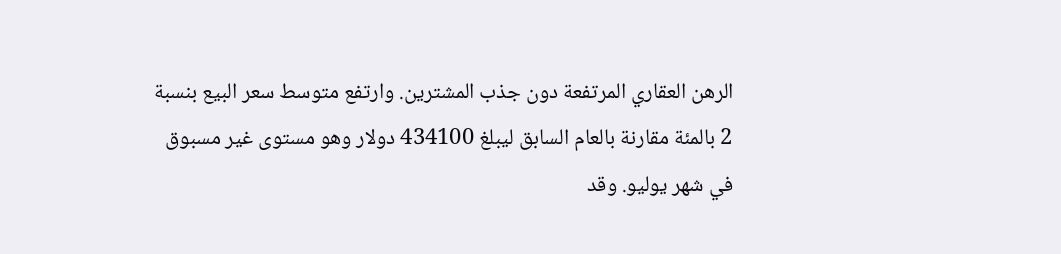الرهن العقاري المرتفعة دون جذب المشترين. وارتفع متوسط سعر البيع بنسبة 2 بالمئة مقارنة بالعام السابق ليبلغ 434100 دولار وهو مستوى غير مسبوق في شهر يوليو. وقد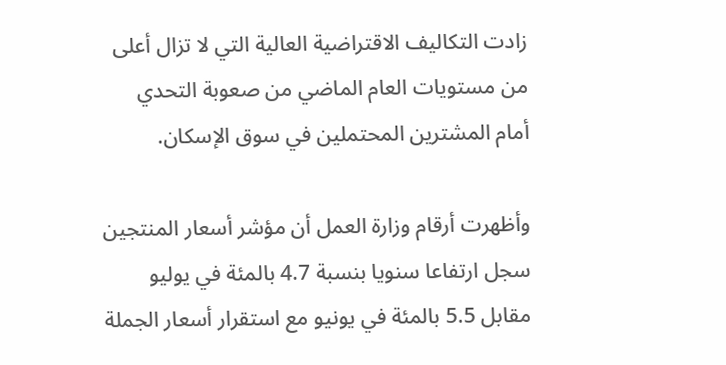زادت التكاليف الاقتراضية العالية التي لا تزال أعلى من مستويات العام الماضي من صعوبة التحدي أمام المشترين المحتملين في سوق الإسكان.

وأظهرت أرقام وزارة العمل أن مؤشر أسعار المنتجين سجل ارتفاعا سنويا بنسبة 4.7 بالمئة في يوليو مقابل 5.5 بالمئة في يونيو مع استقرار أسعار الجملة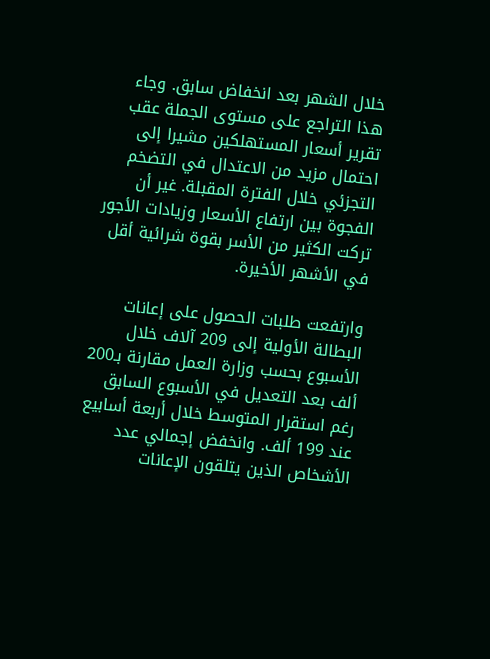خلال الشهر بعد انخفاض سابق. وجاء هذا التراجع على مستوى الجملة عقب تقرير أسعار المستهلكين مشيرا إلى احتمال مزيد من الاعتدال في التضخم التجزئي خلال الفترة المقبلة. غير أن الفجوة بين ارتفاع الأسعار وزيادات الأجور تركت الكثير من الأسر بقوة شرائية أقل في الأشهر الأخيرة.

وارتفعت طلبات الحصول على إعانات البطالة الأولية إلى 209 آلاف خلال الأسبوع بحسب وزارة العمل مقارنة بـ200 ألف بعد التعديل في الأسبوع السابق رغم استقرار المتوسط خلال أربعة أسابيع عند 199 ألف. وانخفض إجمالي عدد الأشخاص الذين يتلقون الإعانات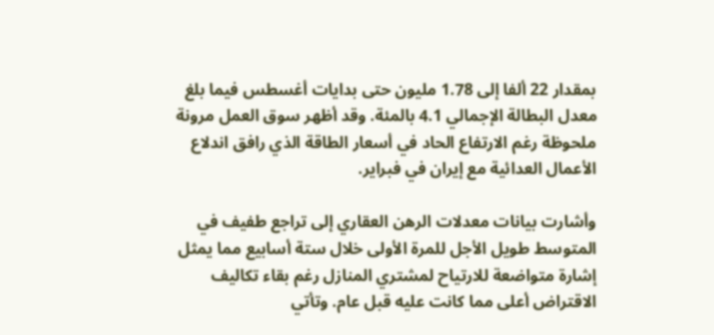بمقدار 22 ألفا إلى 1.78 مليون حتى بدايات أغسطس فيما بلغ معدل البطالة الإجمالي 4.1 بالمئة. وقد أظهر سوق العمل مرونة ملحوظة رغم الارتفاع الحاد في أسعار الطاقة الذي رافق اندلاع الأعمال العدائية مع إيران في فبراير.

وأشارت بيانات معدلات الرهن العقاري إلى تراجع طفيف في المتوسط طويل الأجل للمرة الأولى خلال ستة أسابيع مما يمثل إشارة متواضعة للارتياح لمشتري المنازل رغم بقاء تكاليف الاقتراض أعلى مما كانت عليه قبل عام. وتأتي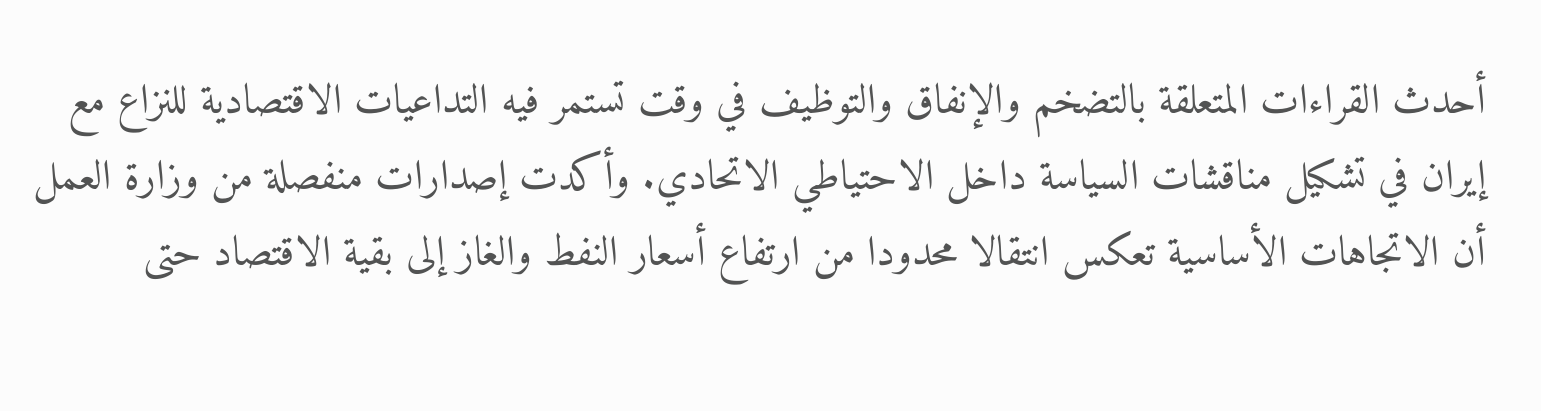أحدث القراءات المتعلقة بالتضخم والإنفاق والتوظيف في وقت تستمر فيه التداعيات الاقتصادية للنزاع مع إيران في تشكيل مناقشات السياسة داخل الاحتياطي الاتحادي. وأكدت إصدارات منفصلة من وزارة العمل أن الاتجاهات الأساسية تعكس انتقالا محدودا من ارتفاع أسعار النفط والغاز إلى بقية الاقتصاد حتى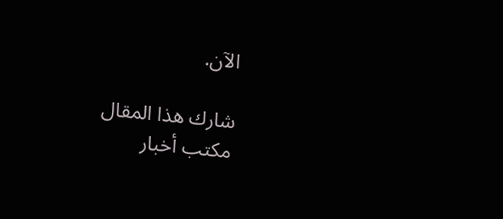الآن.

شارك هذا المقال
مكتب أخبار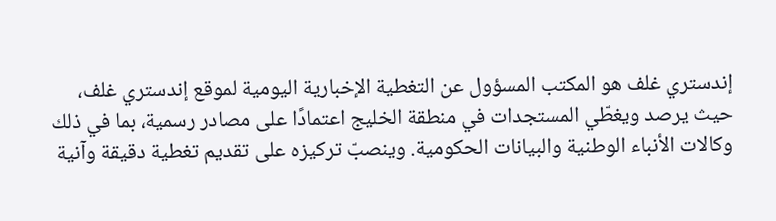إندستري غلف هو المكتب المسؤول عن التغطية الإخبارية اليومية لموقع إندستري غلف، حيث يرصد ويغطّي المستجدات في منطقة الخليج اعتمادًا على مصادر رسمية، بما في ذلك وكالات الأنباء الوطنية والبيانات الحكومية. وينصبّ تركيزه على تقديم تغطية دقيقة وآنية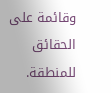وقائمة على الحقائق للمنطقة.